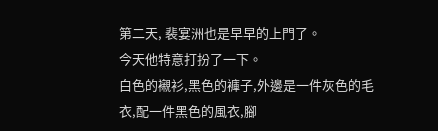第二天, 裴宴洲也是早早的上門了。
今天他特意打扮了一下。
白色的襯衫,黑色的褲子,外邊是一件灰色的毛衣,配一件黑色的風衣,腳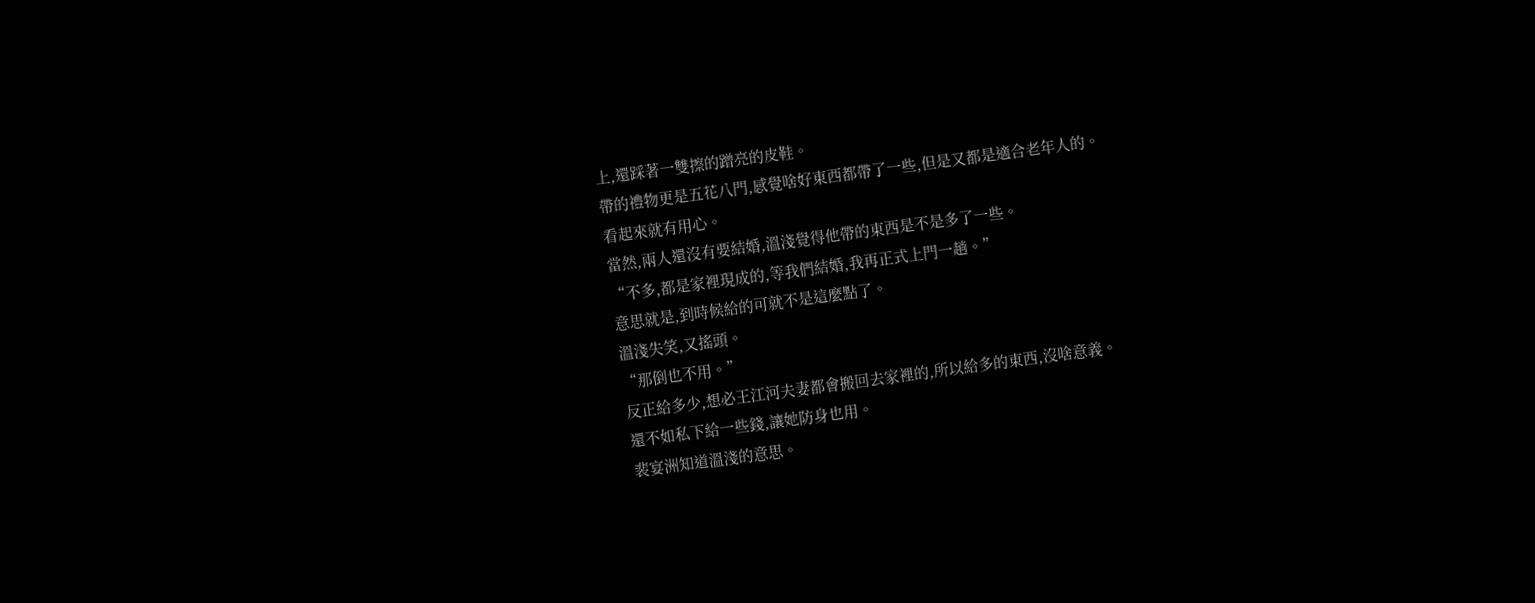上,還踩著一雙擦的蹭亮的皮鞋。
帶的禮物更是五花八門,感覺啥好東西都帶了一些,但是又都是適合老年人的。
看起來就有用心。
當然,兩人還沒有要結婚,溫淺覺得他帶的東西是不是多了一些。
“不多,都是家裡現成的,等我們結婚,我再正式上門一趟。”
意思就是,到時候給的可就不是這麼點了。
溫淺失笑,又搖頭。
“那倒也不用。”
反正給多少,想必王江河夫妻都會搬回去家裡的,所以給多的東西,沒啥意義。
還不如私下給一些錢,讓她防身也用。
裴宴洲知道溫淺的意思。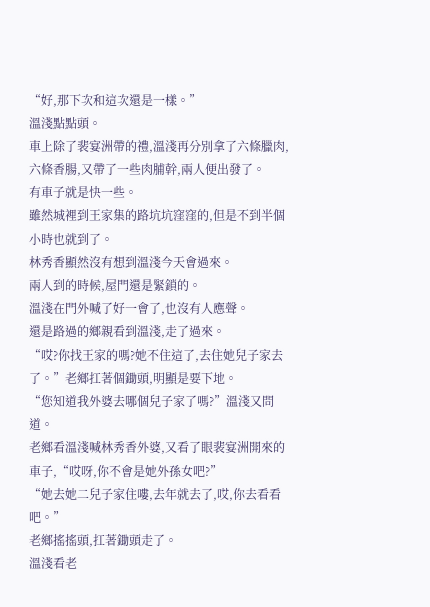“好,那下次和這次還是一樣。”
溫淺點點頭。
車上除了裴宴洲帶的禮,溫淺再分別拿了六條臘肉,六條香腸,又帶了一些肉脯幹,兩人便出發了。
有車子就是快一些。
雖然城裡到王家集的路坑坑窪窪的,但是不到半個小時也就到了。
林秀香顯然沒有想到溫淺今天會過來。
兩人到的時候,屋門還是緊鎖的。
溫淺在門外喊了好一會了,也沒有人應聲。
還是路過的鄉親看到溫淺,走了過來。
“哎?你找王家的嗎?她不住這了,去住她兒子家去了。”老鄉扛著個鋤頭,明顯是要下地。
“您知道我外婆去哪個兒子家了嗎?”溫淺又問道。
老鄉看溫淺喊林秀香外婆,又看了眼裴宴洲開來的車子,“哎呀,你不會是她外孫女吧?”
“她去她二兒子家住嘍,去年就去了,哎,你去看看吧。”
老鄉搖搖頭,扛著鋤頭走了。
溫淺看老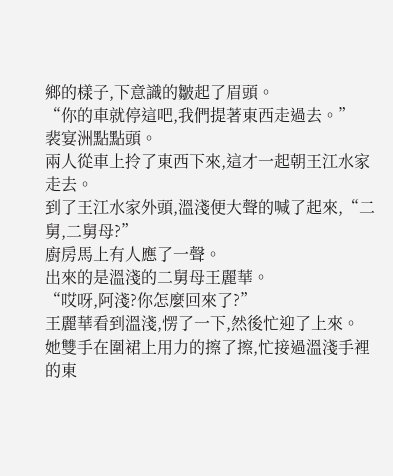鄉的樣子,下意識的皺起了眉頭。
“你的車就停這吧,我們提著東西走過去。”
裴宴洲點點頭。
兩人從車上拎了東西下來,這才一起朝王江水家走去。
到了王江水家外頭,溫淺便大聲的喊了起來,“二舅,二舅母?”
廚房馬上有人應了一聲。
出來的是溫淺的二舅母王麗華。
“哎呀,阿淺?你怎麼回來了?”
王麗華看到溫淺,愣了一下,然後忙迎了上來。
她雙手在圍裙上用力的擦了擦,忙接過溫淺手裡的東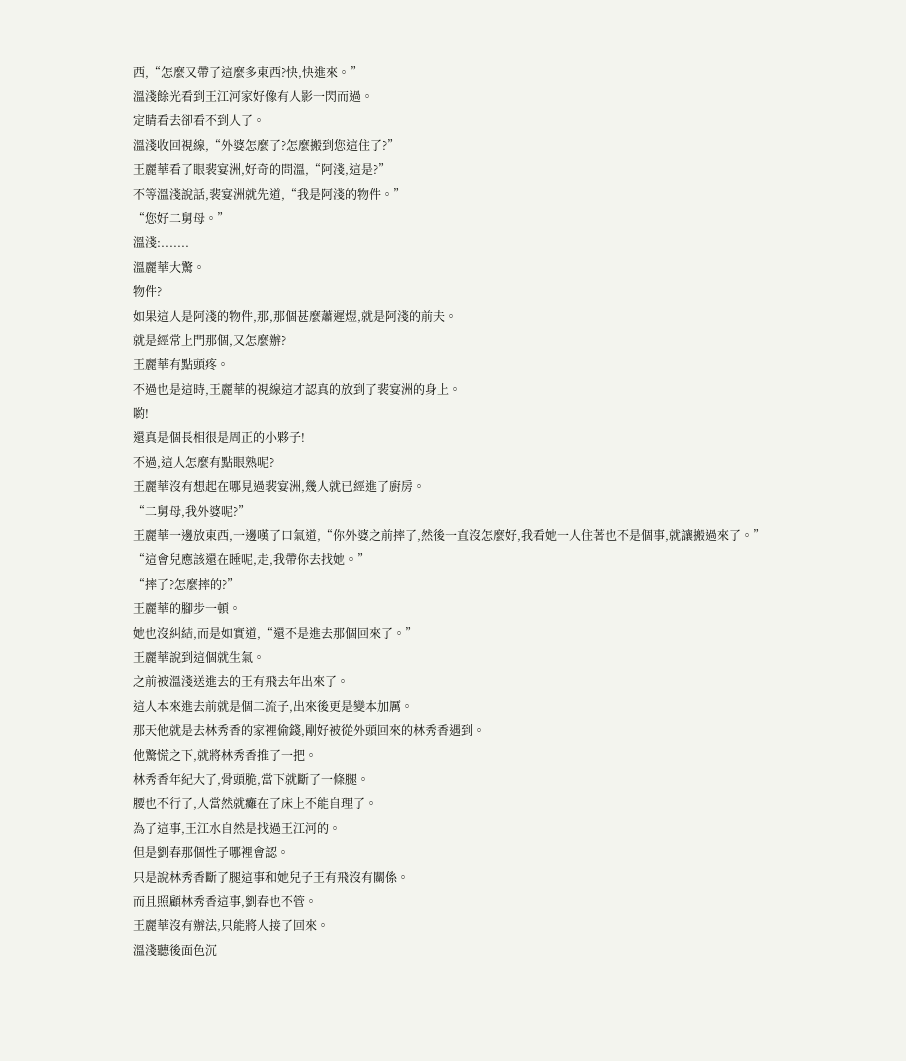西,“怎麼又帶了這麼多東西?快,快進來。”
溫淺餘光看到王江河家好像有人影一閃而過。
定睛看去卻看不到人了。
溫淺收回視線,“外婆怎麼了?怎麼搬到您這住了?”
王麗華看了眼裴宴洲,好奇的問溫,“阿淺,這是?”
不等溫淺說話,裴宴洲就先道,“我是阿淺的物件。”
“您好二舅母。”
溫淺:.......
溫麗華大驚。
物件?
如果這人是阿淺的物件,那,那個甚麼蕭遲煜,就是阿淺的前夫。
就是經常上門那個,又怎麼辦?
王麗華有點頭疼。
不過也是這時,王麗華的視線這才認真的放到了裴宴洲的身上。
喲!
還真是個長相很是周正的小夥子!
不過,這人怎麼有點眼熟呢?
王麗華沒有想起在哪見過裴宴洲,幾人就已經進了廚房。
“二舅母,我外婆呢?”
王麗華一邊放東西,一邊嘆了口氣道,“你外婆之前摔了,然後一直沒怎麼好,我看她一人住著也不是個事,就讓搬過來了。”
“這會兒應該還在睡呢,走,我帶你去找她。”
“摔了?怎麼摔的?”
王麗華的腳步一頓。
她也沒糾結,而是如實道,“還不是進去那個回來了。”
王麗華說到這個就生氣。
之前被溫淺送進去的王有飛去年出來了。
這人本來進去前就是個二流子,出來後更是變本加厲。
那天他就是去林秀香的家裡偷錢,剛好被從外頭回來的林秀香遇到。
他驚慌之下,就將林秀香推了一把。
林秀香年紀大了,骨頭脆,當下就斷了一條腿。
腰也不行了,人當然就癱在了床上不能自理了。
為了這事,王江水自然是找過王江河的。
但是劉春那個性子哪裡會認。
只是說林秀香斷了腿這事和她兒子王有飛沒有關係。
而且照顧林秀香這事,劉春也不管。
王麗華沒有辦法,只能將人接了回來。
溫淺聽後面色沉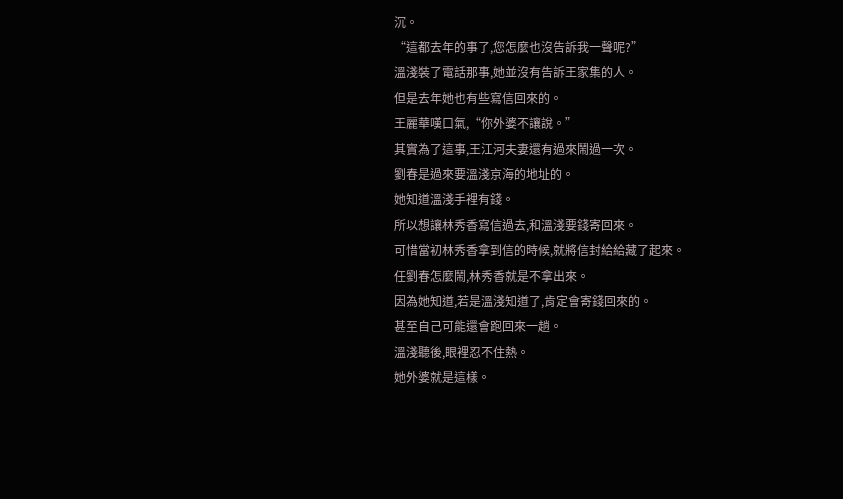沉。
“這都去年的事了,您怎麼也沒告訴我一聲呢?”
溫淺裝了電話那事,她並沒有告訴王家集的人。
但是去年她也有些寫信回來的。
王麗華嘆口氣,“你外婆不讓說。”
其實為了這事,王江河夫妻還有過來鬧過一次。
劉春是過來要溫淺京海的地址的。
她知道溫淺手裡有錢。
所以想讓林秀香寫信過去,和溫淺要錢寄回來。
可惜當初林秀香拿到信的時候,就將信封給給藏了起來。
任劉春怎麼鬧,林秀香就是不拿出來。
因為她知道,若是溫淺知道了,肯定會寄錢回來的。
甚至自己可能還會跑回來一趟。
溫淺聽後,眼裡忍不住熱。
她外婆就是這樣。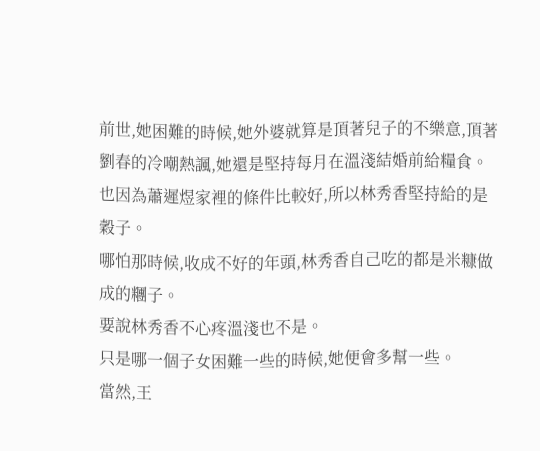前世,她困難的時候,她外婆就算是頂著兒子的不樂意,頂著劉春的冷嘲熱諷,她還是堅持每月在溫淺結婚前給糧食。
也因為蕭遲煜家裡的條件比較好,所以林秀香堅持給的是穀子。
哪怕那時候,收成不好的年頭,林秀香自己吃的都是米糠做成的糰子。
要說林秀香不心疼溫淺也不是。
只是哪一個子女困難一些的時候,她便會多幫一些。
當然,王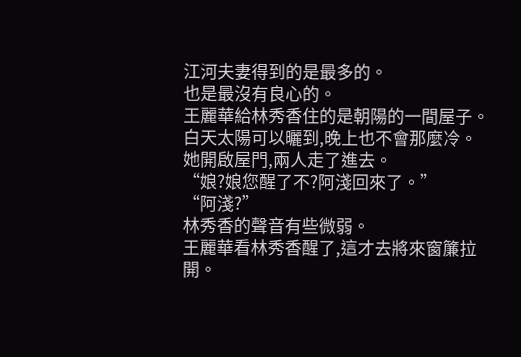江河夫妻得到的是最多的。
也是最沒有良心的。
王麗華給林秀香住的是朝陽的一間屋子。
白天太陽可以曬到,晚上也不會那麼冷。
她開啟屋門,兩人走了進去。
“娘?娘您醒了不?阿淺回來了。”
“阿淺?”
林秀香的聲音有些微弱。
王麗華看林秀香醒了,這才去將來窗簾拉開。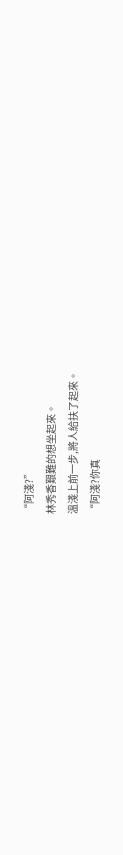“阿淺?”
林秀香艱難的想坐起來。
溫淺上前一步,將人給扶了起來。
“阿淺?你真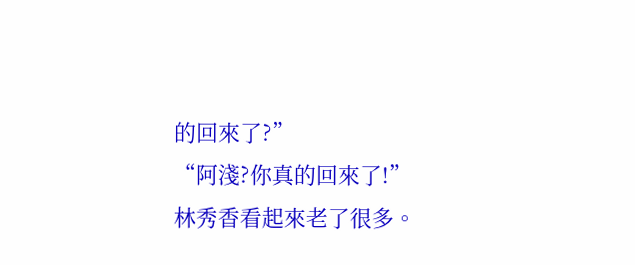的回來了?”
“阿淺?你真的回來了!”
林秀香看起來老了很多。